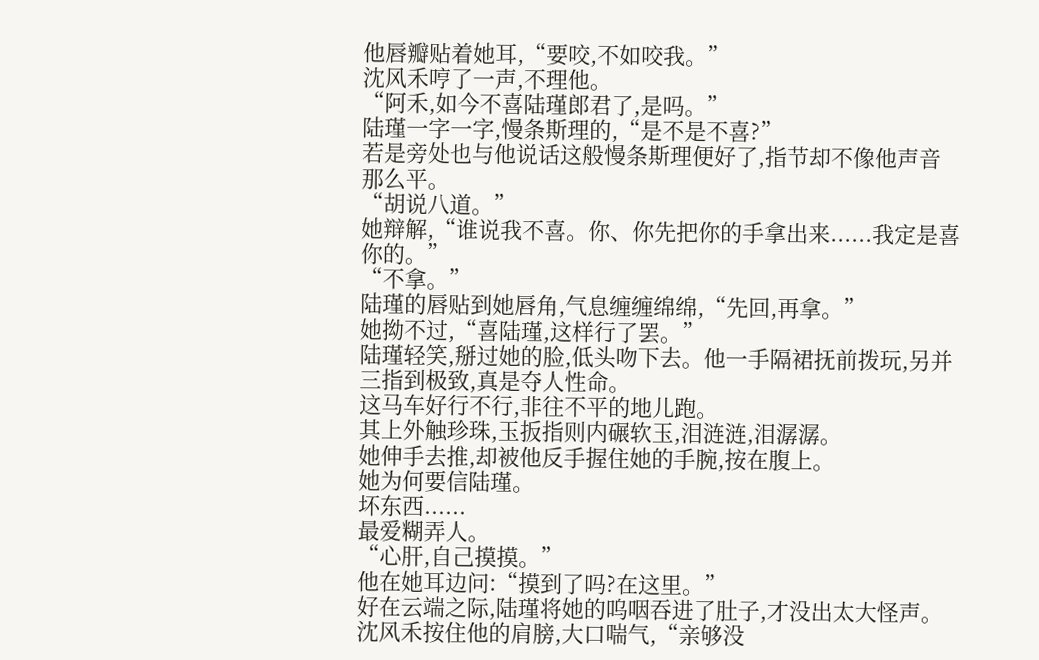他唇瓣贴着她耳,“要咬,不如咬我。”
沈风禾哼了一声,不理他。
“阿禾,如今不喜陆瑾郎君了,是吗。”
陆瑾一字一字,慢条斯理的,“是不是不喜?”
若是旁处也与他说话这般慢条斯理便好了,指节却不像他声音那么平。
“胡说八道。”
她辩解,“谁说我不喜。你、你先把你的手拿出来......我定是喜你的。”
“不拿。”
陆瑾的唇贴到她唇角,气息缠缠绵绵,“先回,再拿。”
她拗不过,“喜陆瑾,这样行了罢。”
陆瑾轻笑,掰过她的脸,低头吻下去。他一手隔裙抚前拨玩,另并三指到极致,真是夺人性命。
这马车好行不行,非往不平的地儿跑。
其上外触珍珠,玉扳指则内碾软玉,泪涟涟,泪潺潺。
她伸手去推,却被他反手握住她的手腕,按在腹上。
她为何要信陆瑾。
坏东西......
最爱糊弄人。
“心肝,自己摸摸。”
他在她耳边问:“摸到了吗?在这里。”
好在云端之际,陆瑾将她的呜咽吞进了肚子,才没出太大怪声。
沈风禾按住他的肩膀,大口喘气,“亲够没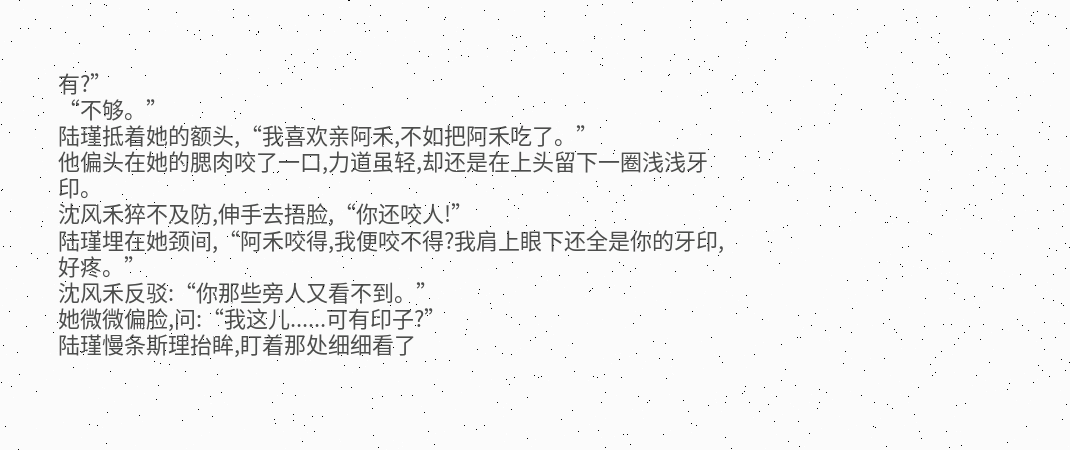有?”
“不够。”
陆瑾抵着她的额头,“我喜欢亲阿禾,不如把阿禾吃了。”
他偏头在她的腮肉咬了一口,力道虽轻,却还是在上头留下一圈浅浅牙印。
沈风禾猝不及防,伸手去捂脸,“你还咬人!”
陆瑾埋在她颈间,“阿禾咬得,我便咬不得?我肩上眼下还全是你的牙印,好疼。”
沈风禾反驳:“你那些旁人又看不到。”
她微微偏脸,问:“我这儿......可有印子?”
陆瑾慢条斯理抬眸,盯着那处细细看了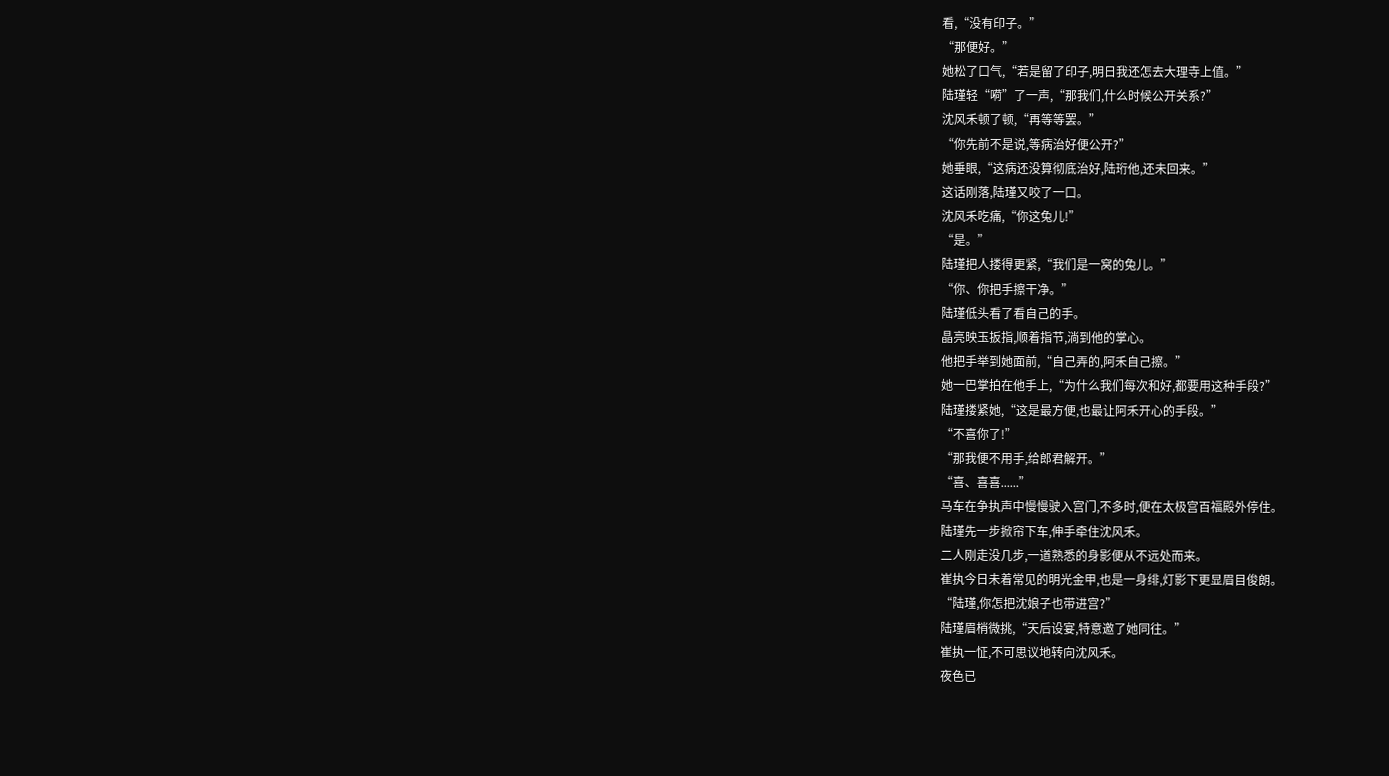看,“没有印子。”
“那便好。”
她松了口气,“若是留了印子,明日我还怎去大理寺上值。”
陆瑾轻“嗬”了一声,“那我们,什么时候公开关系?”
沈风禾顿了顿,“再等等罢。”
“你先前不是说,等病治好便公开?”
她垂眼,“这病还没算彻底治好,陆珩他,还未回来。”
这话刚落,陆瑾又咬了一口。
沈风禾吃痛,“你这兔儿!”
“是。”
陆瑾把人搂得更紧,“我们是一窝的兔儿。”
“你、你把手擦干净。”
陆瑾低头看了看自己的手。
晶亮映玉扳指,顺着指节,淌到他的掌心。
他把手举到她面前,“自己弄的,阿禾自己擦。”
她一巴掌拍在他手上,“为什么我们每次和好,都要用这种手段?”
陆瑾搂紧她,“这是最方便,也最让阿禾开心的手段。”
“不喜你了!”
“那我便不用手,给郎君解开。”
“喜、喜喜......”
马车在争执声中慢慢驶入宫门,不多时,便在太极宫百福殿外停住。
陆瑾先一步掀帘下车,伸手牵住沈风禾。
二人刚走没几步,一道熟悉的身影便从不远处而来。
崔执今日未着常见的明光金甲,也是一身绯,灯影下更显眉目俊朗。
“陆瑾,你怎把沈娘子也带进宫?”
陆瑾眉梢微挑,“天后设宴,特意邀了她同往。”
崔执一怔,不可思议地转向沈风禾。
夜色已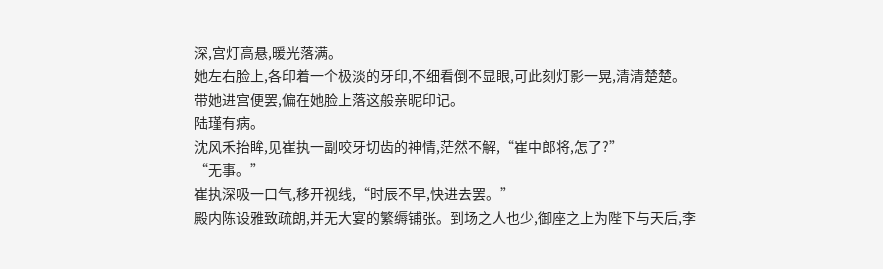深,宫灯高悬,暖光落满。
她左右脸上,各印着一个极淡的牙印,不细看倒不显眼,可此刻灯影一晃,清清楚楚。
带她进宫便罢,偏在她脸上落这般亲昵印记。
陆瑾有病。
沈风禾抬眸,见崔执一副咬牙切齿的神情,茫然不解,“崔中郎将,怎了?”
“无事。”
崔执深吸一口气,移开视线,“时辰不早,快进去罢。”
殿内陈设雅致疏朗,并无大宴的繁缛铺张。到场之人也少,御座之上为陛下与天后,李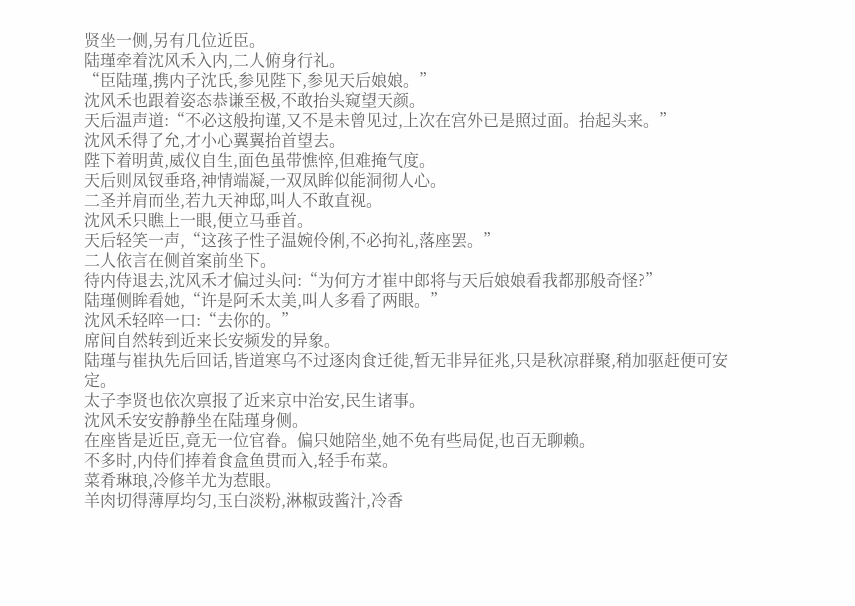贤坐一侧,另有几位近臣。
陆瑾牵着沈风禾入内,二人俯身行礼。
“臣陆瑾,携内子沈氏,参见陛下,参见天后娘娘。”
沈风禾也跟着姿态恭谦至极,不敢抬头窥望天颜。
天后温声道:“不必这般拘谨,又不是未曾见过,上次在宫外已是照过面。抬起头来。”
沈风禾得了允,才小心翼翼抬首望去。
陛下着明黄,威仪自生,面色虽带憔悴,但难掩气度。
天后则凤钗垂珞,神情端凝,一双凤眸似能洞彻人心。
二圣并肩而坐,若九天神邸,叫人不敢直视。
沈风禾只瞧上一眼,便立马垂首。
天后轻笑一声,“这孩子性子温婉伶俐,不必拘礼,落座罢。”
二人依言在侧首案前坐下。
待内侍退去,沈风禾才偏过头问:“为何方才崔中郎将与天后娘娘看我都那般奇怪?”
陆瑾侧眸看她,“许是阿禾太美,叫人多看了两眼。”
沈风禾轻啐一口:“去你的。”
席间自然转到近来长安频发的异象。
陆瑾与崔执先后回话,皆道寒乌不过逐肉食迁徙,暂无非异征兆,只是秋凉群聚,稍加驱赶便可安定。
太子李贤也依次禀报了近来京中治安,民生诸事。
沈风禾安安静静坐在陆瑾身侧。
在座皆是近臣,竟无一位官眷。偏只她陪坐,她不免有些局促,也百无聊赖。
不多时,内侍们捧着食盒鱼贯而入,轻手布菜。
菜肴琳琅,冷修羊尤为惹眼。
羊肉切得薄厚均匀,玉白淡粉,淋椒豉酱汁,冷香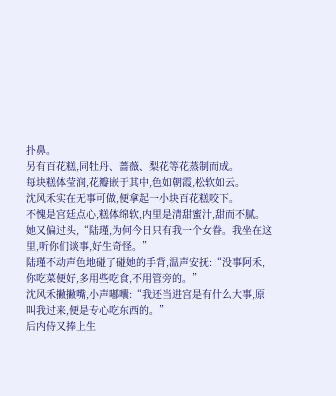扑鼻。
另有百花糕,同牡丹、蔷薇、梨花等花蒸制而成。
每块糕体莹润,花瓣嵌于其中,色如朝霞,松软如云。
沈风禾实在无事可做,便拿起一小块百花糕咬下。
不愧是宫廷点心,糕体绵软,内里是清甜蜜汁,甜而不腻。
她又偏过头,“陆瑾,为何今日只有我一个女眷。我坐在这里,听你们谈事,好生奇怪。”
陆瑾不动声色地碰了碰她的手背,温声安抚:“没事阿禾,你吃菜便好,多用些吃食,不用管旁的。”
沈风禾撇撇嘴,小声嘟囔:“我还当进宫是有什么大事,原叫我过来,便是专心吃东西的。”
后内侍又捧上生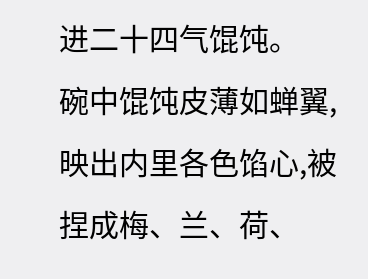进二十四气馄饨。
碗中馄饨皮薄如蝉翼,映出内里各色馅心,被捏成梅、兰、荷、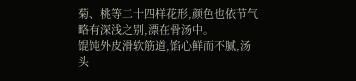菊、桃等二十四样花形,颜色也依节气略有深浅之别,漂在骨汤中。
馄饨外皮滑软筋道,馅心鲜而不腻,汤头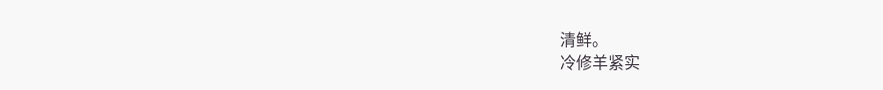清鲜。
冷修羊紧实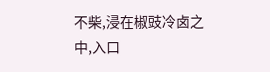不柴,浸在椒豉冷卤之中,入口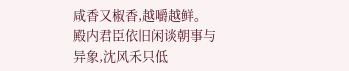咸香又椒香,越嚼越鲜。
殿内君臣依旧闲谈朝事与异象,沈风禾只低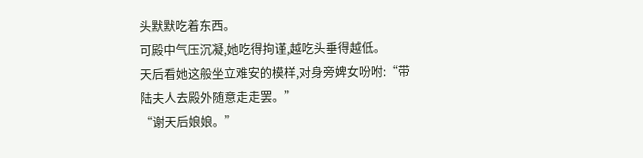头默默吃着东西。
可殿中气压沉凝,她吃得拘谨,越吃头垂得越低。
天后看她这般坐立难安的模样,对身旁婢女吩咐:“带陆夫人去殿外随意走走罢。”
“谢天后娘娘。”